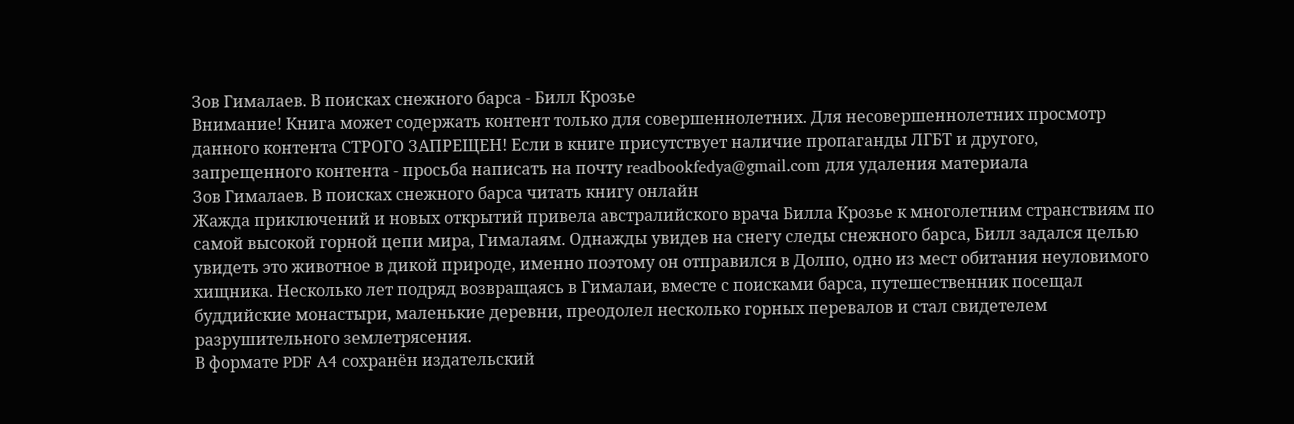Зов Гималаев. В поисках снежного барса - Билл Крозье
Внимание! Книга может содержать контент только для совершеннолетних. Для несовершеннолетних просмотр данного контента СТРОГО ЗАПРЕЩЕН! Если в книге присутствует наличие пропаганды ЛГБТ и другого, запрещенного контента - просьба написать на почту readbookfedya@gmail.com для удаления материала
Зов Гималаев. В поисках снежного барса читать книгу онлайн
Жажда приключений и новых открытий привела австралийского врача Билла Крозье к многолетним странствиям по самой высокой горной цепи мира, Гималаям. Однажды увидев на снегу следы снежного барса, Билл задался целью увидеть это животное в дикой природе, именно поэтому он отправился в Долпо, одно из мест обитания неуловимого хищника. Несколько лет подряд возвращаясь в Гималаи, вместе с поисками барса, путешественник посещал буддийские монастыри, маленькие деревни, преодолел несколько горных перевалов и стал свидетелем разрушительного землетрясения.
В формате PDF A4 сохранён издательский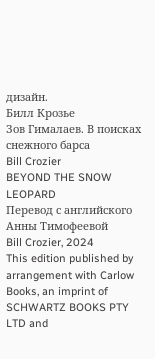дизайн.
Билл Крозье
Зов Гималаев. В поисках снежного барса
Bill Crozier
BEYOND THE SNOW LEOPARD
Перевод с английского Анны Тимофеевой
Bill Crozier, 2024
This edition published by arrangement with Carlow Books, an imprint of SCHWARTZ BOOKS PTY LTD and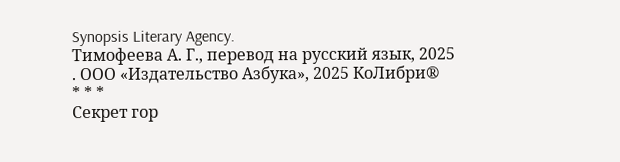Synopsis Literary Agency.
Тимофеева А. Г., перевод на русский язык, 2025
. ООО «Издательство Азбука», 2025 КоЛибри®
* * *
Секрет гор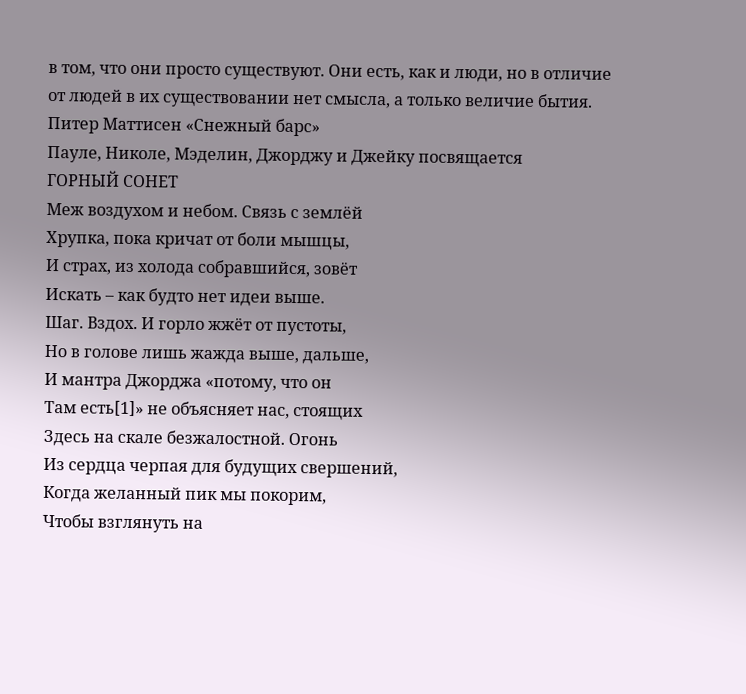в том, что они просто существуют. Они есть, как и люди, но в отличие от людей в их существовании нет смысла, а только величие бытия.
Питер Маттисен «Снежный барс»
Пауле, Николе, Мэделин, Джорджу и Джейку посвящается
ГОРНЫЙ СОНЕТ
Меж воздухом и небом. Связь с землёй
Хрупка, пока кричат от боли мышцы,
И страх, из холода собравшийся, зовёт
Искать – как будто нет идеи выше.
Шаг. Вздох. И горло жжёт от пустоты,
Но в голове лишь жажда выше, дальше,
И мантра Джорджа «потому, что он
Там есть[1]» не объясняет нас, стоящих
Здесь на скале безжалостной. Огонь
Из сердца черпая для будущих свершений,
Когда желанный пик мы покорим,
Чтобы взглянуть на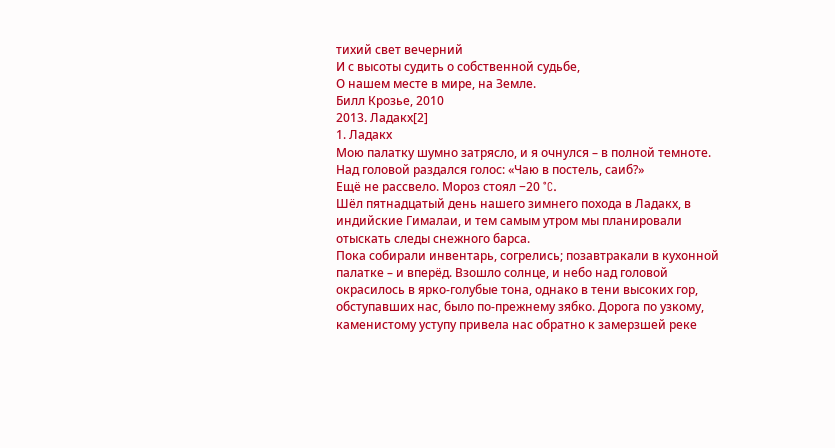тихий свет вечерний
И с высоты судить о собственной судьбе,
О нашем месте в мире, на Земле.
Билл Крозье, 2010
2013. Ладакх[2]
1. Ладакх
Мою палатку шумно затрясло, и я очнулся – в полной темноте. Над головой раздался голос: «Чаю в постель, саиб?»
Ещё не рассвело. Мороз стоял −20 °C.
Шёл пятнадцатый день нашего зимнего похода в Ладакх, в индийские Гималаи, и тем самым утром мы планировали отыскать следы снежного барса.
Пока собирали инвентарь, согрелись; позавтракали в кухонной палатке – и вперёд. Взошло солнце, и небо над головой окрасилось в ярко-голубые тона, однако в тени высоких гор, обступавших нас, было по-прежнему зябко. Дорога по узкому, каменистому уступу привела нас обратно к замерзшей реке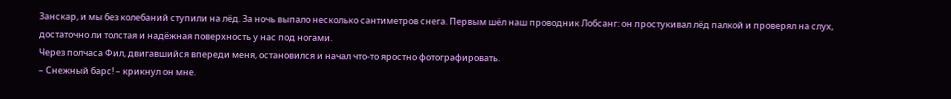Занскар, и мы без колебаний ступили на лёд. За ночь выпало несколько сантиметров снега. Первым шёл наш проводник Лобсанг: он простукивал лёд палкой и проверял на слух, достаточно ли толстая и надёжная поверхность у нас под ногами.
Через полчаса Фил, двигавшийся впереди меня, остановился и начал что-то яростно фотографировать.
– Снежный барс! – крикнул он мне.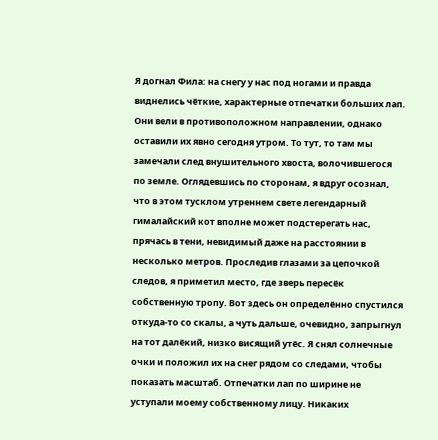Я догнал Фила: на снегу у нас под ногами и правда виднелись чёткие, характерные отпечатки больших лап. Они вели в противоположном направлении, однако оставили их явно сегодня утром. То тут, то там мы замечали след внушительного хвоста, волочившегося по земле. Оглядевшись по сторонам, я вдруг осознал, что в этом тусклом утреннем свете легендарный гималайский кот вполне может подстерегать нас, прячась в тени, невидимый даже на расстоянии в несколько метров. Проследив глазами за цепочкой следов, я приметил место, где зверь пересёк собственную тропу. Вот здесь он определённо спустился откуда-то со скалы, а чуть дальше, очевидно, запрыгнул на тот далёкий, низко висящий утёс. Я снял солнечные очки и положил их на снег рядом со следами, чтобы показать масштаб. Отпечатки лап по ширине не уступали моему собственному лицу. Никаких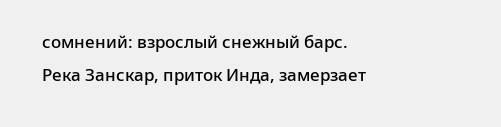сомнений: взрослый снежный барс.
Река Занскар, приток Инда, замерзает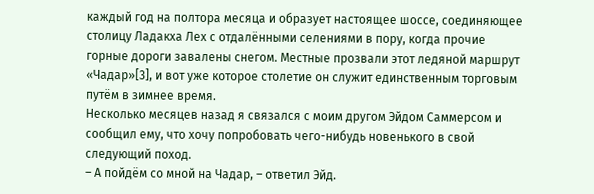каждый год на полтора месяца и образует настоящее шоссе, соединяющее столицу Ладакха Лех с отдалёнными селениями в пору, когда прочие горные дороги завалены снегом. Местные прозвали этот ледяной маршрут «Чадар»[3], и вот уже которое столетие он служит единственным торговым путём в зимнее время.
Несколько месяцев назад я связался с моим другом Эйдом Саммерсом и сообщил ему, что хочу попробовать чего-нибудь новенького в свой следующий поход.
– А пойдём со мной на Чадар, – ответил Эйд.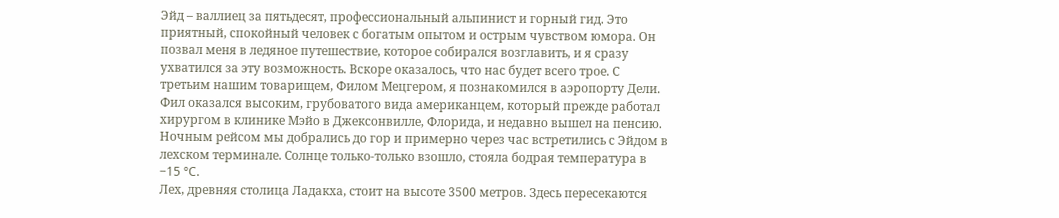Эйд – валлиец за пятьдесят, профессиональный альпинист и горный гид. Это приятный, спокойный человек с богатым опытом и острым чувством юмора. Он позвал меня в ледяное путешествие, которое собирался возглавить, и я сразу ухватился за эту возможность. Вскоре оказалось, что нас будет всего трое. С третьим нашим товарищем, Филом Мецгером, я познакомился в аэропорту Дели. Фил оказался высоким, грубоватого вида американцем, который прежде работал хирургом в клинике Мэйо в Джексонвилле, Флорида, и недавно вышел на пенсию. Ночным рейсом мы добрались до гор и примерно через час встретились с Эйдом в лехском терминале. Солнце только-только взошло, стояла бодрая температура в −15 °C.
Лех, древняя столица Ладакха, стоит на высоте 3500 метров. Здесь пересекаются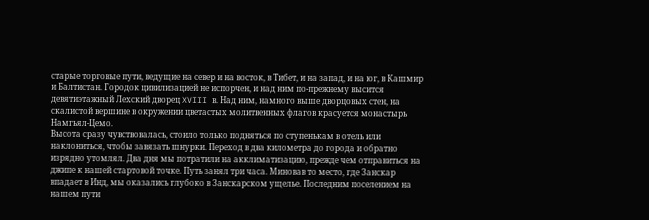старые торговые пути, ведущие на север и на восток, в Тибет, и на запад, и на юг, в Кашмир и Балтистан. Городок цивилизацией не испорчен, и над ним по-прежнему высится девятиэтажный Лехский дворец XVIII в. Над ним, намного выше дворцовых стен, на скалистой вершине в окружении цветастых молитвенных флагов красуется монастырь Намгьял-Цемо.
Высота сразу чувствовалась, стоило только подняться по ступенькам в отель или наклониться, чтобы завязать шнурки. Переход в два километра до города и обратно изрядно утомлял. Два дня мы потратили на акклиматизацию, прежде чем отправиться на джипе к нашей стартовой точке. Путь занял три часа. Миновав то место, где Занскар впадает в Инд, мы оказались глубоко в Занскарском ущелье. Последним поселением на нашем пути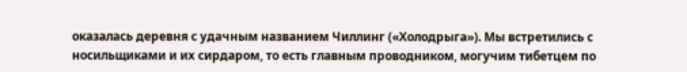оказалась деревня с удачным названием Чиллинг («Холодрыга»). Мы встретились с носильщиками и их сирдаром, то есть главным проводником, могучим тибетцем по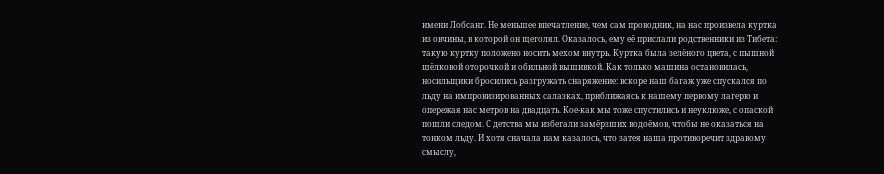имени Лобсанг. Не меньшее впечатление, чем сам проводник, на нас произвела куртка из овчины, в которой он щеголял. Оказалось, ему её прислали родственники из Тибета: такую куртку положено носить мехом внутрь. Куртка была зелёного цвета, с пышной шёлковой оторочкой и обильной вышивкой. Как только машина остановилась, носильщики бросились разгружать снаряжение: вскоре наш багаж уже спускался по льду на импровизированных салазках, приближаясь к нашему первому лагерю и опережая нас метров на двадцать. Кое-как мы тоже спустились и неуклюже, с опаской пошли следом. С детства мы избегали замёрзших водоёмов, чтобы не оказаться на тонком льду. И хотя сначала нам казалось, что затея наша противоречит здравому смыслу,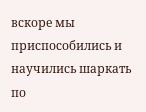вскоре мы приспособились и научились шаркать по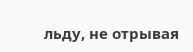льду, не отрывая